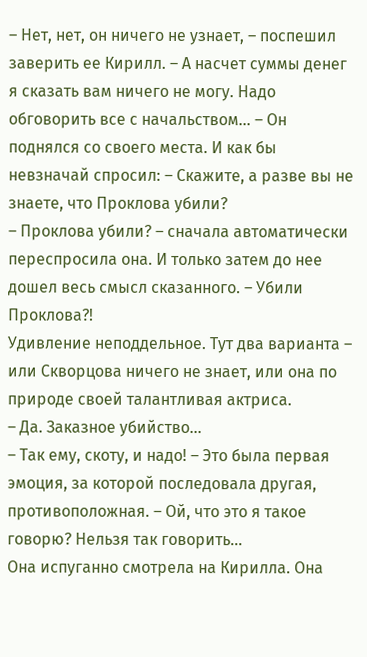– Нет, нет, он ничего не узнает, – поспешил заверить ее Кирилл. – А насчет суммы денег я сказать вам ничего не могу. Надо обговорить все с начальством... – Он поднялся со своего места. И как бы невзначай спросил: – Скажите, а разве вы не знаете, что Проклова убили?
– Проклова убили? – сначала автоматически переспросила она. И только затем до нее дошел весь смысл сказанного. – Убили Проклова?!
Удивление неподдельное. Тут два варианта – или Скворцова ничего не знает, или она по природе своей талантливая актриса.
– Да. Заказное убийство...
– Так ему, скоту, и надо! – Это была первая эмоция, за которой последовала другая, противоположная. – Ой, что это я такое говорю? Нельзя так говорить...
Она испуганно смотрела на Кирилла. Она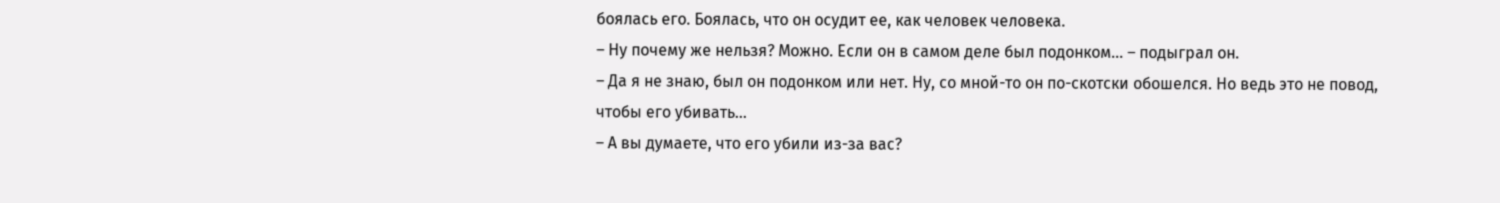боялась его. Боялась, что он осудит ее, как человек человека.
– Ну почему же нельзя? Можно. Если он в самом деле был подонком... – подыграл он.
– Да я не знаю, был он подонком или нет. Ну, со мной-то он по-скотски обошелся. Но ведь это не повод, чтобы его убивать...
– А вы думаете, что его убили из-за вас?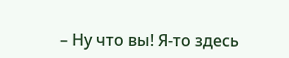– Ну что вы! Я-то здесь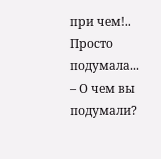при чем!.. Просто подумала...
– О чем вы подумали?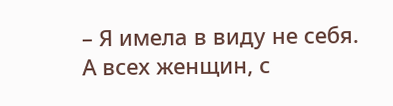– Я имела в виду не себя. А всех женщин, с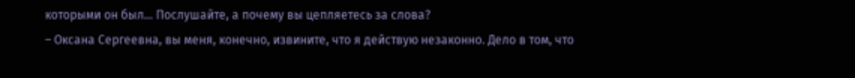которыми он был... Послушайте, а почему вы цепляетесь за слова?
– Оксана Сергеевна, вы меня, конечно, извините, что я действую незаконно. Дело в том, что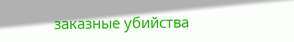заказные убийства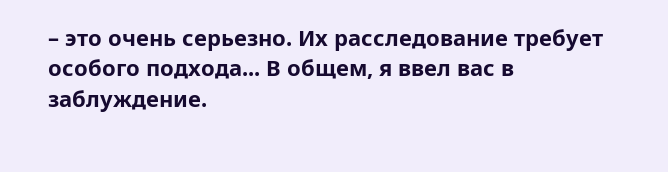– это очень серьезно. Их расследование требует особого подхода... В общем, я ввел вас в заблуждение.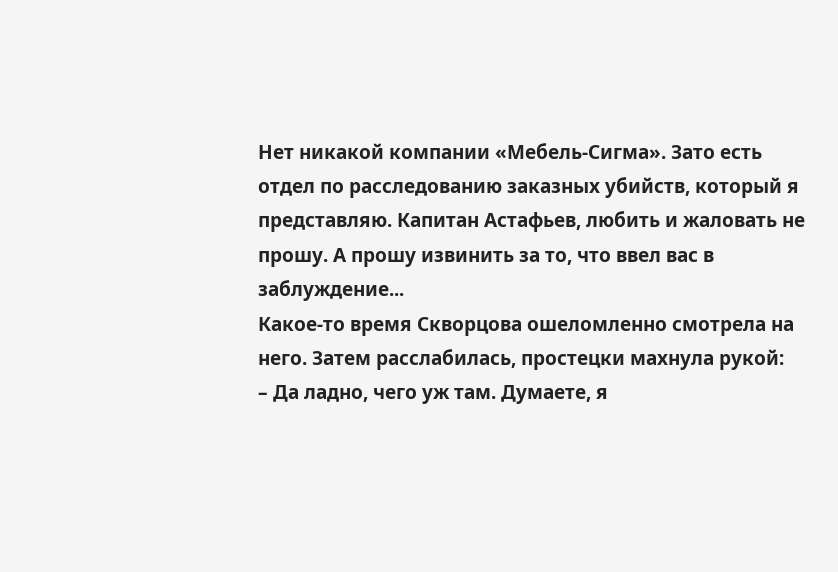Нет никакой компании «Мебель-Сигма». Зато есть отдел по расследованию заказных убийств, который я представляю. Капитан Астафьев, любить и жаловать не прошу. А прошу извинить за то, что ввел вас в заблуждение...
Какое-то время Скворцова ошеломленно смотрела на него. Затем расслабилась, простецки махнула рукой:
– Да ладно, чего уж там. Думаете, я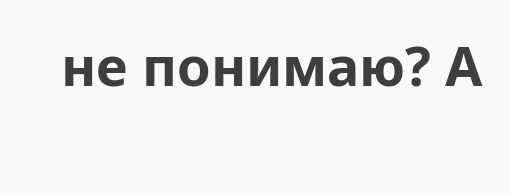не понимаю? А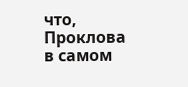что, Проклова в самом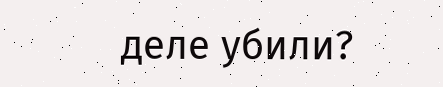деле убили?